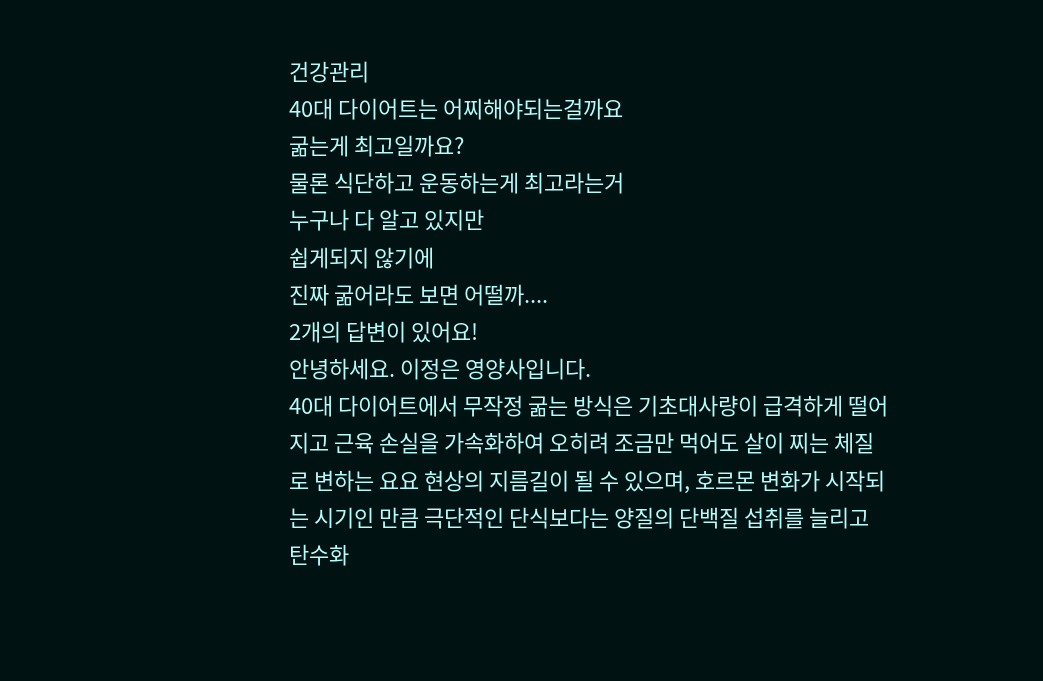건강관리
40대 다이어트는 어찌해야되는걸까요
굶는게 최고일까요?
물론 식단하고 운동하는게 최고라는거
누구나 다 알고 있지만
쉽게되지 않기에
진짜 굶어라도 보면 어떨까....
2개의 답변이 있어요!
안녕하세요. 이정은 영양사입니다.
40대 다이어트에서 무작정 굶는 방식은 기초대사량이 급격하게 떨어지고 근육 손실을 가속화하여 오히려 조금만 먹어도 살이 찌는 체질로 변하는 요요 현상의 지름길이 될 수 있으며, 호르몬 변화가 시작되는 시기인 만큼 극단적인 단식보다는 양질의 단백질 섭취를 늘리고 탄수화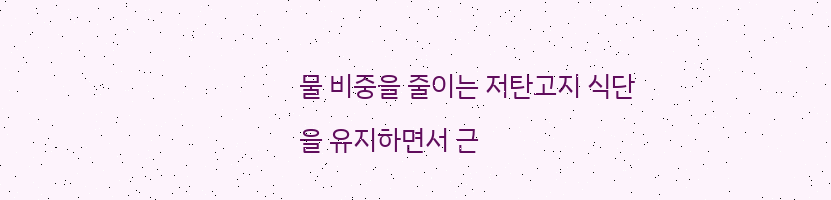물 비중을 줄이는 저탄고지 식단을 유지하면서 근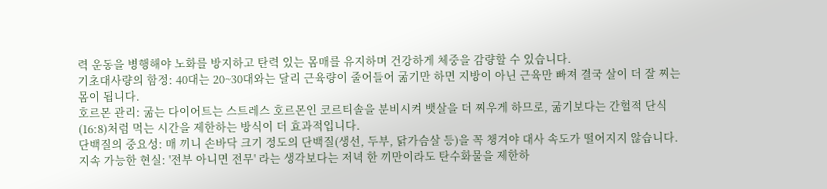력 운동을 병행해야 노화를 방지하고 탄력 있는 몸매를 유지하며 건강하게 체중을 감량할 수 있습니다.
기초대사량의 함정: 40대는 20~30대와는 달리 근육량이 줄어들어 굶기만 하면 지방이 아닌 근육만 빠져 결국 살이 더 잘 찌는 몸이 됩니다.
호르몬 관리: 굶는 다이어트는 스트레스 호르몬인 코르티솔을 분비시켜 뱃살을 더 찌우게 하므로, 굶기보다는 간헐적 단식(16:8)처럼 먹는 시간을 제한하는 방식이 더 효과적입니다.
단백질의 중요성: 매 끼니 손바닥 크기 정도의 단백질(생선, 두부, 닭가슴살 등)을 꼭 챙겨야 대사 속도가 떨어지지 않습니다.
지속 가능한 현실: '전부 아니면 전무' 라는 생각보다는 저녁 한 끼만이라도 탄수화물을 제한하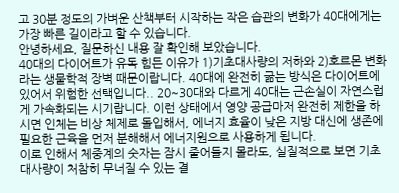고 30분 정도의 가벼운 산책부터 시작하는 작은 습관의 변화가 40대에게는 가장 빠른 길이라고 할 수 있습니다.
안녕하세요, 질문하신 내용 잘 확인해 보았습니다.
40대의 다이어트가 유독 힘든 이유가 1)기초대사량의 저하와 2)호르몬 변화라는 생물학적 장벽 때문이랍니다. 40대에 완전히 굶는 방식은 다이어트에 있어서 위험한 선택입니다.. 20~30대와 다르게 40대는 근손실이 자연스럽게 가속화되는 시기랍니다. 이런 상태에서 영양 공급마저 완전히 제한을 하시면 인체는 비상 체제로 돌입해서, 에너지 효율이 낮은 지방 대신에 생존에 필요한 근육을 먼저 분해해서 에너지원으로 사용하게 됩니다.
이로 인해서 체중계의 숫자는 잠시 줄어들지 몰라도, 실질적으로 보면 기초대사량이 처참히 무너질 수 있는 결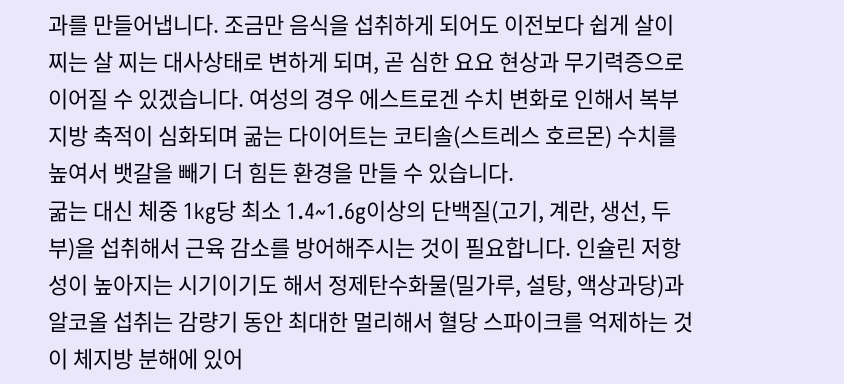과를 만들어냅니다. 조금만 음식을 섭취하게 되어도 이전보다 쉽게 살이 찌는 살 찌는 대사상태로 변하게 되며, 곧 심한 요요 현상과 무기력증으로 이어질 수 있겠습니다. 여성의 경우 에스트로겐 수치 변화로 인해서 복부 지방 축적이 심화되며 굶는 다이어트는 코티솔(스트레스 호르몬) 수치를 높여서 뱃갈을 빼기 더 힘든 환경을 만들 수 있습니다.
굶는 대신 체중 1kg당 최소 1.4~1.6g이상의 단백질(고기, 계란, 생선, 두부)을 섭취해서 근육 감소를 방어해주시는 것이 필요합니다. 인슐린 저항성이 높아지는 시기이기도 해서 정제탄수화물(밀가루, 설탕, 액상과당)과 알코올 섭취는 감량기 동안 최대한 멀리해서 혈당 스파이크를 억제하는 것이 체지방 분해에 있어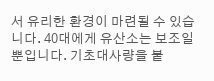서 유리한 환경이 마련될 수 있습니다. 40대에게 유산소는 보조일 뿐입니다. 기초대사량을 붙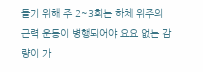들기 위해 주 2~3회는 하체 위주의 근력 운동이 병행되어야 요요 없는 감량이 가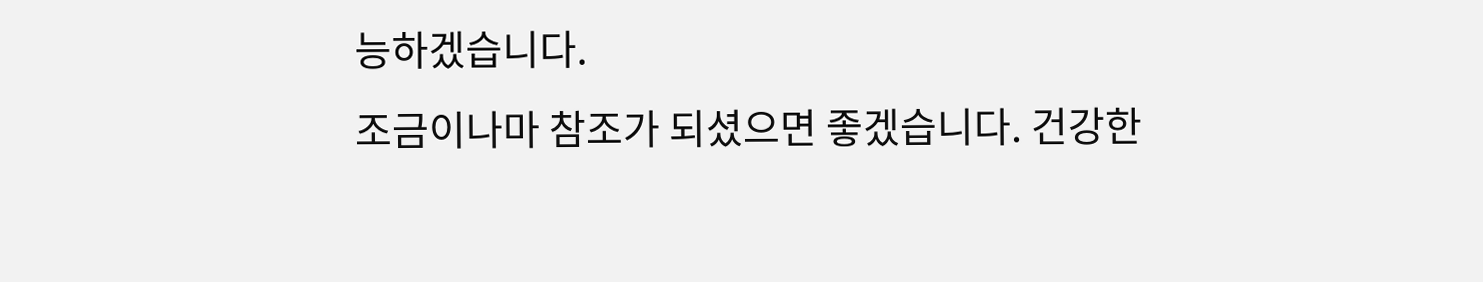능하겠습니다.
조금이나마 참조가 되셨으면 좋겠습니다. 건강한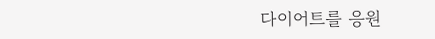다이어트를 응원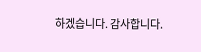하겠습니다. 감사합니다.